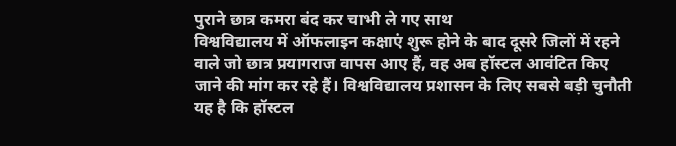पुराने छात्र कमरा बंद कर चाभी ले गए साथ
विश्वविद्यालय में ऑफलाइन कक्षाएं शुरू होने के बाद दूसरे जिलों में रहने वाले जो छात्र प्रयागराज वापस आए हैं, वह अब हॉस्टल आवंटित किए जाने की मांग कर रहे हैं। विश्वविद्यालय प्रशासन के लिए सबसे बड़ी चुनौती यह है कि हॉस्टल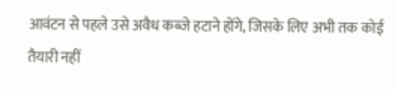आवंटन से पहले उसे अवैध कब्जे हटाने होंगे, जिसके लिए अभी तक कोई तैयारी नहीं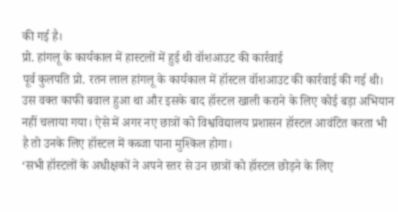की गई है।
प्रो. हांगलू के कार्यकाल में हास्टलों में हुई थी वॉशआउट की कार्रवाई
पूर्व कुलपति प्रो. रतन लाल हांगलू के कार्यकाल में हॉस्टल वॉशआउट की कार्रवाई की गई थी। उस वक्त काफी बवाल हुआ था और इसके बाद हॉस्टल खाली कराने के लिए कोई बड़ा अभियान नहीं चलाया गया। ऐसे में अगर नए छात्रों को विश्वविद्यालय प्रशासन हॉस्टल आवंटित करता भी है तो उनके लिए हॉस्टल में कब्जा पाना मुश्किल होगा।
‘सभी हॉस्टलों के अधीक्षकों ने अपने स्तर से उन छात्रों को हॉस्टल छोड़ने के लिए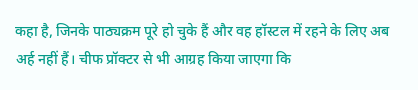कहा है, जिनके पाठ्यक्रम पूरे हो चुके हैं और वह हॉस्टल में रहने के लिए अब अर्ह नहीं हैं। चीफ प्रॉक्टर से भी आग्रह किया जाएगा कि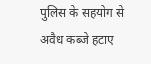पुलिस के सहयोग से अवैध कब्जे हटाए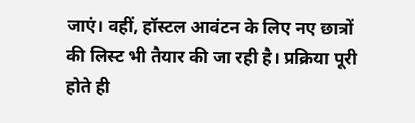जाएं। वहीं, हॉस्टल आवंटन के लिए नए छात्रों की लिस्ट भी तैयार की जा रही है। प्रक्रिया पूरी होते ही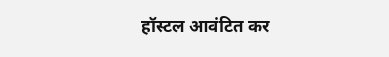हॉस्टल आवंटित कर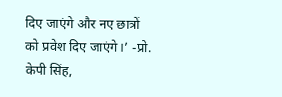दिए जाएंगे और नए छात्रों को प्रवेश दिए जाएंगे।’ -प्रो. केपी सिंह,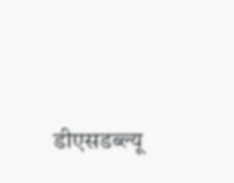डीएसडब्ल्यू